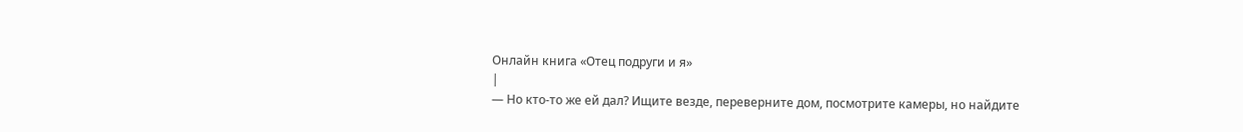Онлайн книга «Отец подруги и я»
|
— Но кто-то же ей дал? Ищите везде, переверните дом, посмотрите камеры, но найдите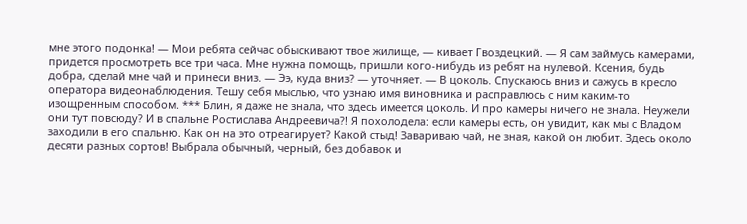мне этого подонка! — Мои ребята сейчас обыскивают твое жилище, — кивает Гвоздецкий. — Я сам займусь камерами, придется просмотреть все три часа. Мне нужна помощь, пришли кого-нибудь из ребят на нулевой. Ксения, будь добра, сделай мне чай и принеси вниз. — Ээ, куда вниз? — уточняет. — В цоколь. Спускаюсь вниз и сажусь в кресло оператора видеонаблюдения. Тешу себя мыслью, что узнаю имя виновника и расправлюсь с ним каким-то изощренным способом. *** Блин, я даже не знала, что здесь имеется цоколь. И про камеры ничего не знала. Неужели они тут повсюду? И в спальне Ростислава Андреевича?! Я похолодела: если камеры есть, он увидит, как мы с Владом заходили в его спальню. Как он на это отреагирует? Какой стыд! Завариваю чай, не зная, какой он любит. Здесь около десяти разных сортов! Выбрала обычный, черный, без добавок и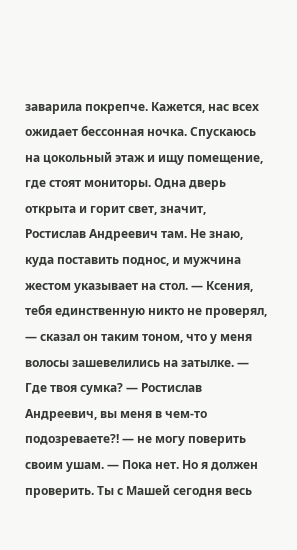заварила покрепче. Кажется, нас всех ожидает бессонная ночка. Спускаюсь на цокольный этаж и ищу помещение, где стоят мониторы. Одна дверь открыта и горит свет, значит, Ростислав Андреевич там. Не знаю, куда поставить поднос, и мужчина жестом указывает на стол. — Ксения, тебя единственную никто не проверял, — сказал он таким тоном, что у меня волосы зашевелились на затылке. — Где твоя сумка? — Ростислав Андреевич, вы меня в чем-то подозреваете?! — не могу поверить своим ушам. — Пока нет. Но я должен проверить. Ты с Машей сегодня весь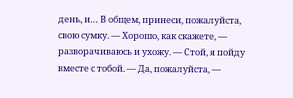день, и… В общем, принеси, пожалуйста, свою сумку. — Хорошо, как скажете, — разворачиваюсь и ухожу. — Стой, я пойду вместе с тобой. — Да, пожалуйста, —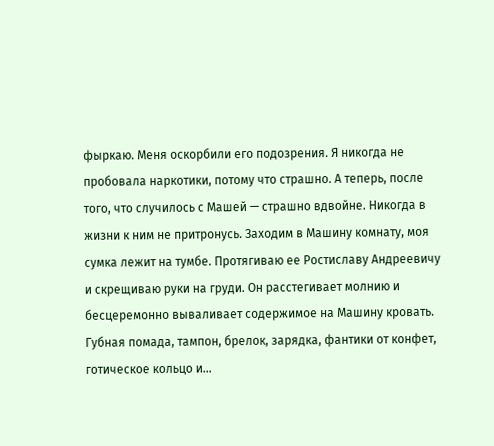фыркаю. Меня оскорбили его подозрения. Я никогда не пробовала наркотики, потому что страшно. А теперь, после того, что случилось с Машей — страшно вдвойне. Никогда в жизни к ним не притронусь. Заходим в Машину комнату, моя сумка лежит на тумбе. Протягиваю ее Ростиславу Андреевичу и скрещиваю руки на груди. Он расстегивает молнию и бесцеремонно вываливает содержимое на Машину кровать. Губная помада, тампон, брелок, зарядка, фантики от конфет, готическое кольцо и…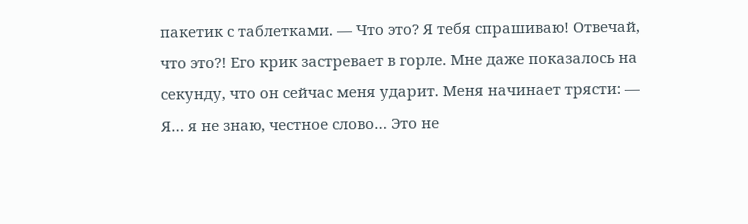пакетик с таблетками. — Что это? Я тебя спрашиваю! Отвечай, что это?! Его крик застревает в горле. Мне даже показалось на секунду, что он сейчас меня ударит. Меня начинает трясти: — Я… я не знаю, честное слово… Это не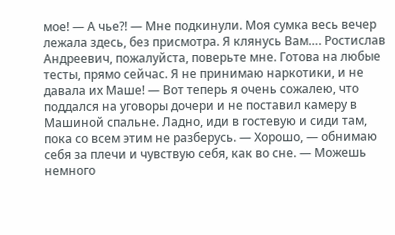мое! — А чье?! — Мне подкинули. Моя сумка весь вечер лежала здесь, без присмотра. Я клянусь Вам…. Ростислав Андреевич, пожалуйста, поверьте мне. Готова на любые тесты, прямо сейчас. Я не принимаю наркотики, и не давала их Маше! — Вот теперь я очень сожалею, что поддался на уговоры дочери и не поставил камеру в Машиной спальне. Ладно, иди в гостевую и сиди там, пока со всем этим не разберусь. — Хорошо, — обнимаю себя за плечи и чувствую себя, как во сне. — Можешь немного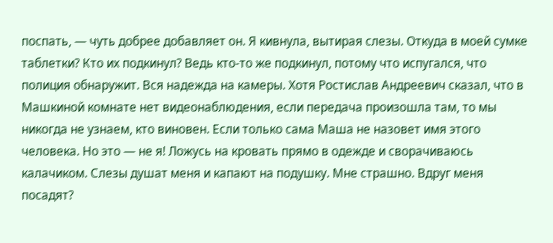поспать, — чуть добрее добавляет он. Я кивнула, вытирая слезы. Откуда в моей сумке таблетки? Кто их подкинул? Ведь кто-то же подкинул, потому что испугался, что полиция обнаружит. Вся надежда на камеры. Хотя Ростислав Андреевич сказал, что в Машкиной комнате нет видеонаблюдения, если передача произошла там, то мы никогда не узнаем, кто виновен. Если только сама Маша не назовет имя этого человека. Но это — не я! Ложусь на кровать прямо в одежде и сворачиваюсь калачиком. Слезы душат меня и капают на подушку. Мне страшно. Вдруг меня посадят?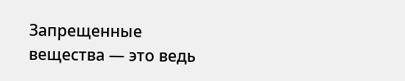Запрещенные вещества — это ведь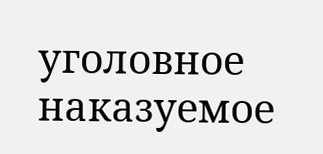уголовное наказуемое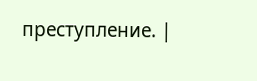преступление. |